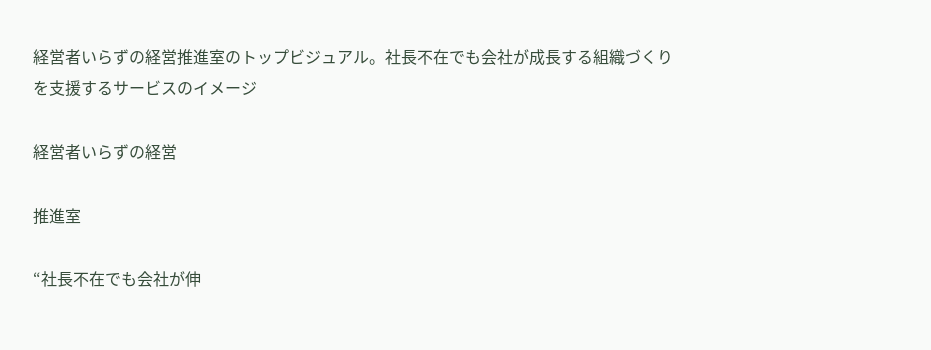経営者いらずの経営推進室のトップビジュアル。社長不在でも会社が成長する組織づくりを支援するサービスのイメージ

経営者いらずの経営

推進室

“社長不在でも会社が伸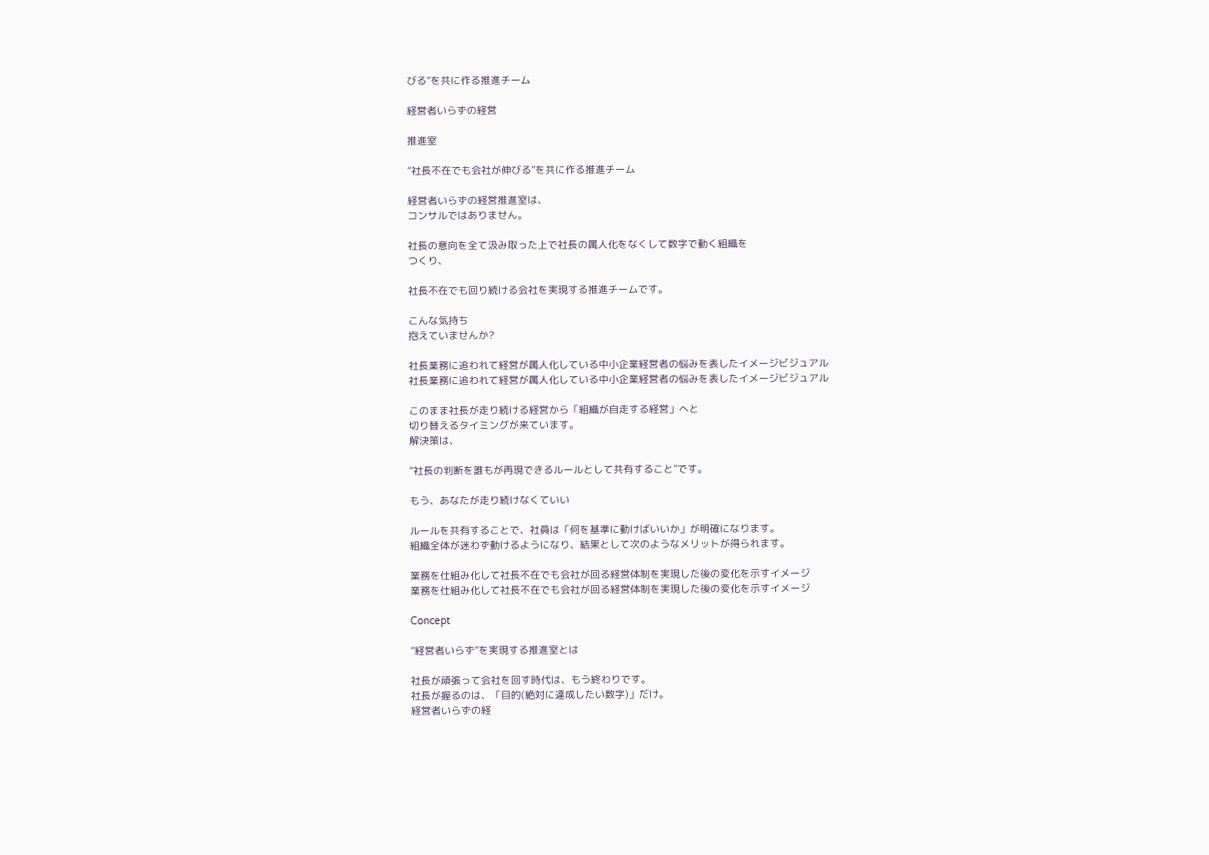びる”を共に作る推進チーム

経営者いらずの経営

推進室

“社長不在でも会社が伸びる”を共に作る推進チーム

経営者いらずの経営推進室は、
コンサルではありません。

社長の意向を全て汲み取った上で社長の属人化をなくして数字で動く組織を
つくり、

社長不在でも回り続ける会社を実現する推進チームです。

こんな気持ち
抱えていませんか?

社長業務に追われて経営が属人化している中小企業経営者の悩みを表したイメージビジュアル
社長業務に追われて経営が属人化している中小企業経営者の悩みを表したイメージビジュアル

このまま社長が走り続ける経営から「組織が自走する経営」へと
切り替えるタイミングが来ています。
解決策は、

“社長の判断を誰もが再現できるルールとして共有すること”です。

もう、あなたが走り続けなくていい

ルールを共有することで、社員は「何を基準に動けばいいか」が明確になります。
組織全体が迷わず動けるようになり、結果として次のようなメリットが得られます。

業務を仕組み化して社長不在でも会社が回る経営体制を実現した後の変化を示すイメージ
業務を仕組み化して社長不在でも会社が回る経営体制を実現した後の変化を示すイメージ

Concept

“経営者いらず”を実現する推進室とは

社長が頑張って会社を回す時代は、もう終わりです。
社長が握るのは、「目的(絶対に達成したい数字)」だけ。
経営者いらずの経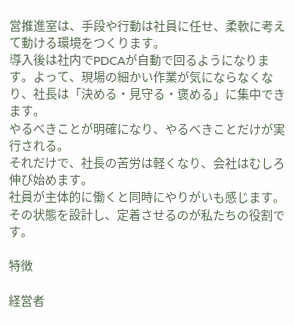営推進室は、手段や行動は社員に任せ、柔軟に考えて動ける環境をつくります。
導入後は社内でPDCAが自動で回るようになります。よって、現場の細かい作業が気にならなくなり、社長は「決める・見守る・褒める」に集中できます。
やるべきことが明確になり、やるべきことだけが実行される。
それだけで、社長の苦労は軽くなり、会社はむしろ伸び始めます。
社員が主体的に働くと同時にやりがいも感じます。
その状態を設計し、定着させるのが私たちの役割です。

特徴

経営者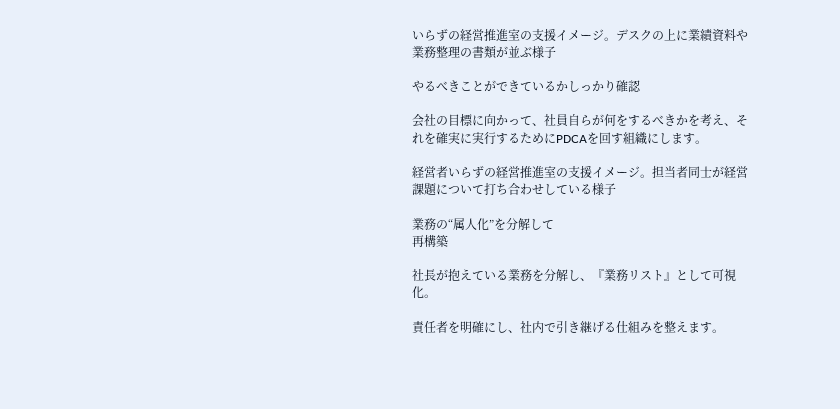いらずの経営推進室の支援イメージ。デスクの上に業績資料や業務整理の書類が並ぶ様子

やるべきことができているかしっかり確認

会社の目標に向かって、社員自らが何をするべきかを考え、それを確実に実行するためにPDCAを回す組織にします。

経営者いらずの経営推進室の支援イメージ。担当者同士が経営課題について打ち合わせしている様子

業務の“属人化”を分解して
再構築

社長が抱えている業務を分解し、『業務リスト』として可視化。

責任者を明確にし、社内で引き継げる仕組みを整えます。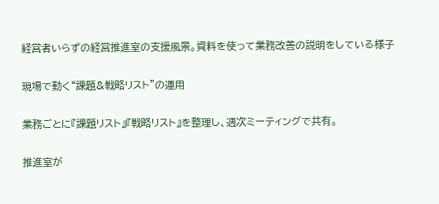経営者いらずの経営推進室の支援風景。資料を使って業務改善の説明をしている様子

現場で動く“課題&戦略リスト”の運用

業務ごとに『課題リスト』『戦略リスト』を整理し、週次ミーティングで共有。

推進室が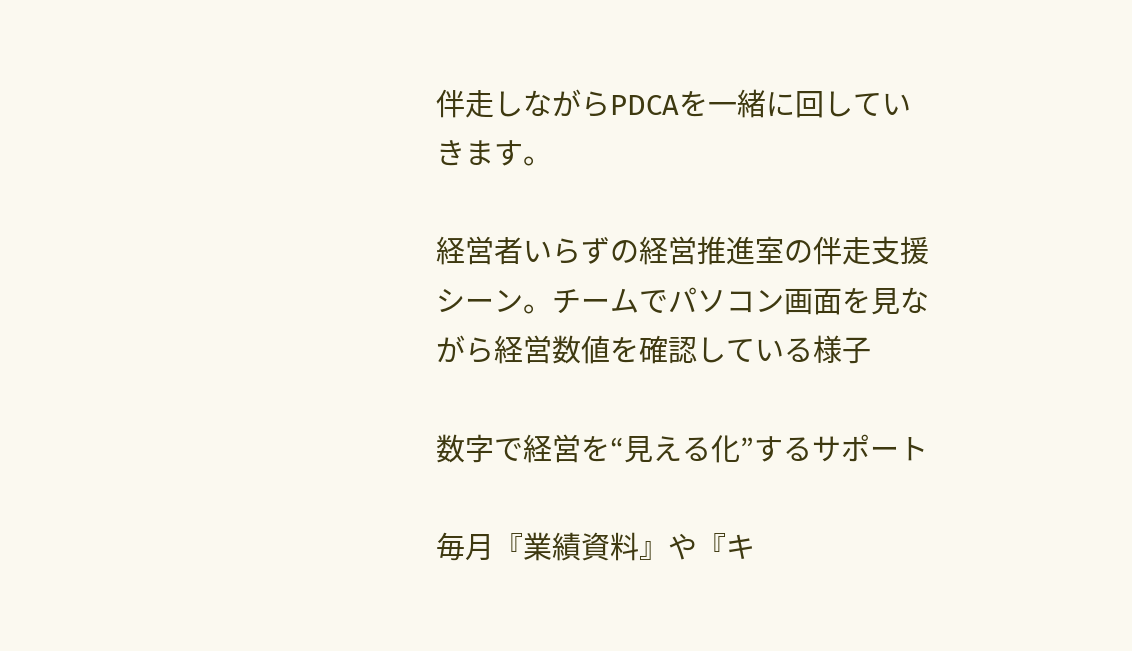伴走しながらPDCAを一緒に回していきます。

経営者いらずの経営推進室の伴走支援シーン。チームでパソコン画面を見ながら経営数値を確認している様子

数字で経営を“見える化”するサポート

毎月『業績資料』や『キ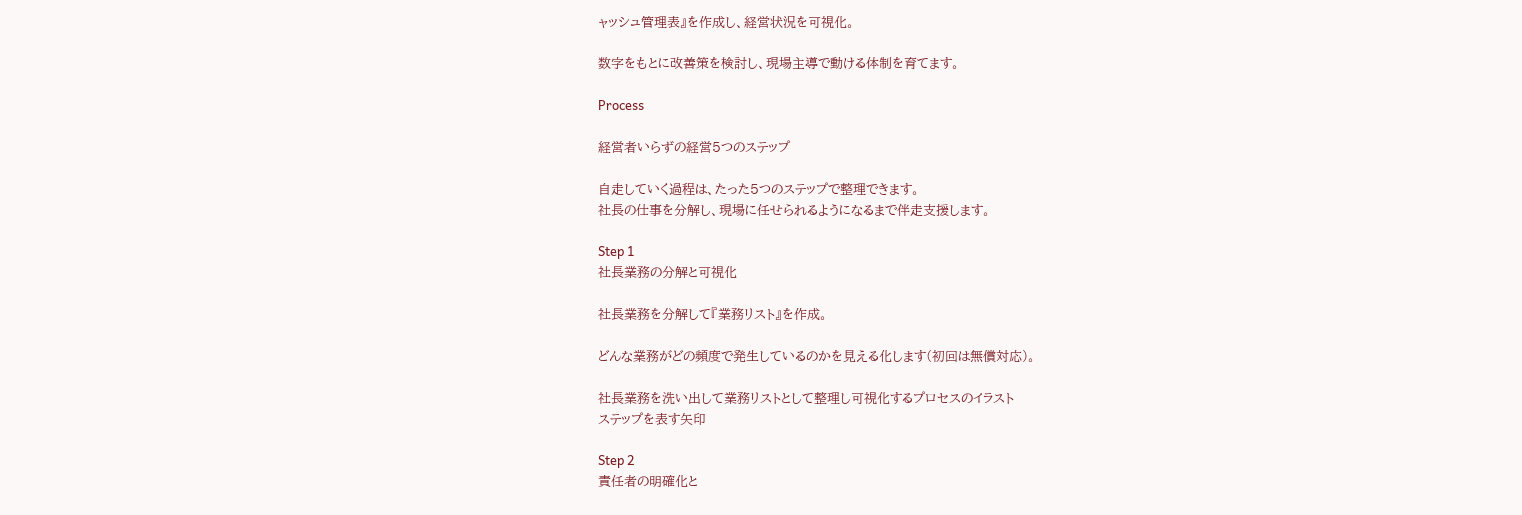ャッシュ管理表』を作成し、経営状況を可視化。

数字をもとに改善策を検討し、現場主導で動ける体制を育てます。

Process

経営者いらずの経営5つのステップ

自走していく過程は、たった5つのステップで整理できます。
社長の仕事を分解し、現場に任せられるようになるまで伴走支援します。

Step 1
社長業務の分解と可視化

社長業務を分解して『業務リスト』を作成。

どんな業務がどの頻度で発生しているのかを見える化します(初回は無償対応)。

社長業務を洗い出して業務リストとして整理し可視化するプロセスのイラスト
ステップを表す矢印

Step 2
責任者の明確化と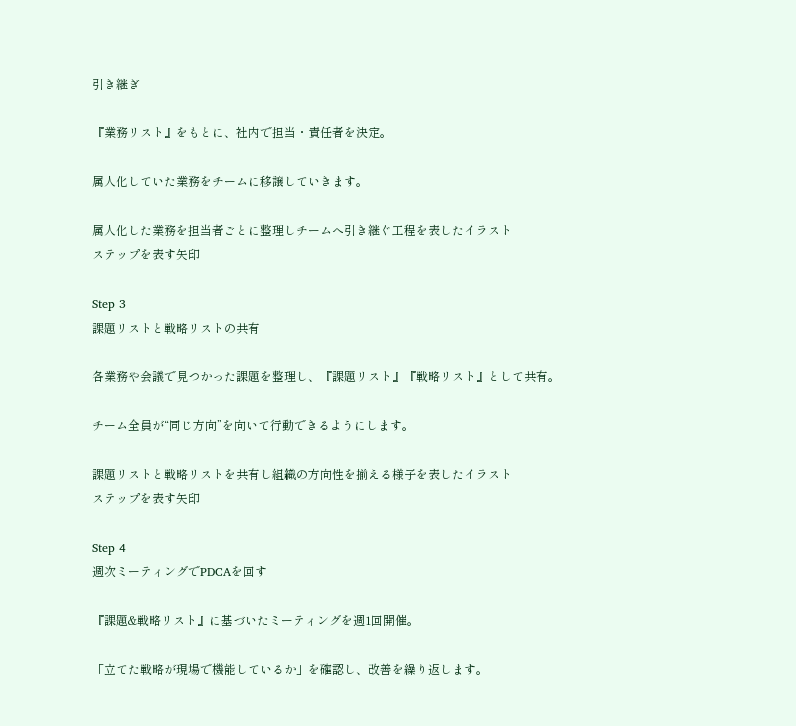引き継ぎ

『業務リスト』をもとに、社内で担当・責任者を決定。

属人化していた業務をチームに移譲していきます。

属人化した業務を担当者ごとに整理しチームへ引き継ぐ工程を表したイラスト
ステップを表す矢印

Step 3
課題リストと戦略リストの共有

各業務や会議で見つかった課題を整理し、『課題リスト』『戦略リスト』として共有。

チーム全員が“同じ方向”を向いて行動できるようにします。

課題リストと戦略リストを共有し組織の方向性を揃える様子を表したイラスト
ステップを表す矢印

Step 4
週次ミーティングでPDCAを回す

『課題&戦略リスト』に基づいたミーティングを週1回開催。

「立てた戦略が現場で機能しているか」を確認し、改善を繰り返します。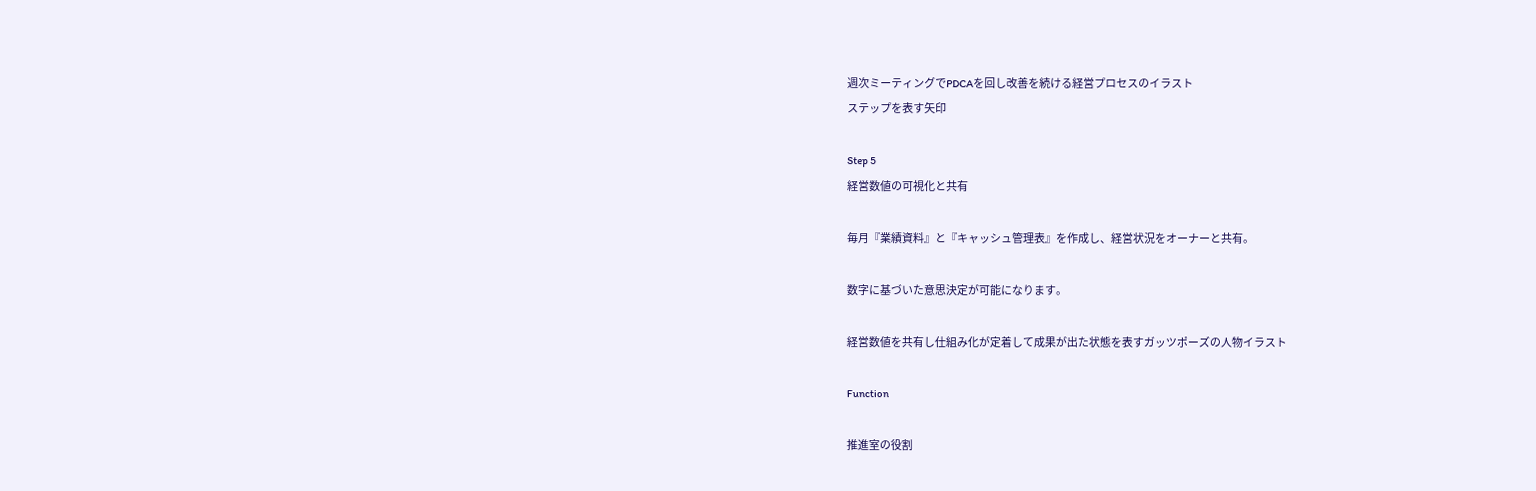週次ミーティングでPDCAを回し改善を続ける経営プロセスのイラスト
ステップを表す矢印

Step 5
経営数値の可視化と共有

毎月『業績資料』と『キャッシュ管理表』を作成し、経営状況をオーナーと共有。

数字に基づいた意思決定が可能になります。

経営数値を共有し仕組み化が定着して成果が出た状態を表すガッツポーズの人物イラスト

Function

推進室の役割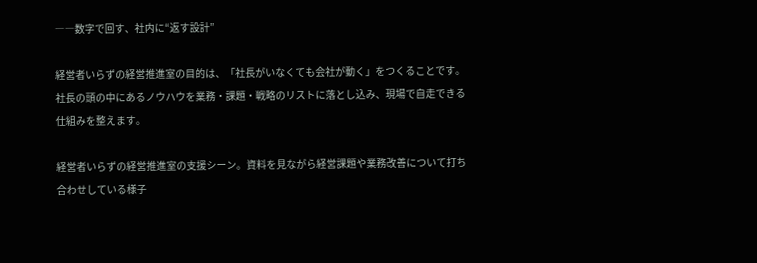――数字で回す、社内に“返す設計”

経営者いらずの経営推進室の目的は、「社長がいなくても会社が動く」をつくることです。
社長の頭の中にあるノウハウを業務・課題・戦略のリストに落とし込み、現場で自走できる仕組みを整えます。

経営者いらずの経営推進室の支援シーン。資料を見ながら経営課題や業務改善について打ち合わせしている様子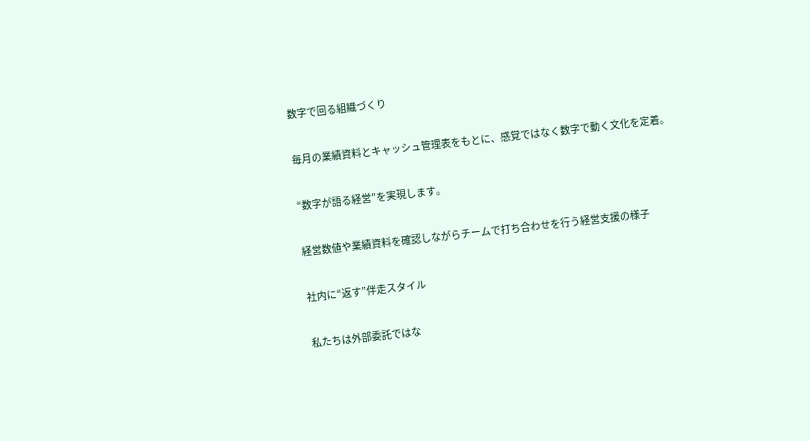数字で回る組織づくり

毎月の業績資料とキャッシュ管理表をもとに、感覚ではなく数字で動く文化を定着。

“数字が語る経営”を実現します。

経営数値や業績資料を確認しながらチームで打ち合わせを行う経営支援の様子

社内に“返す”伴走スタイル

私たちは外部委託ではな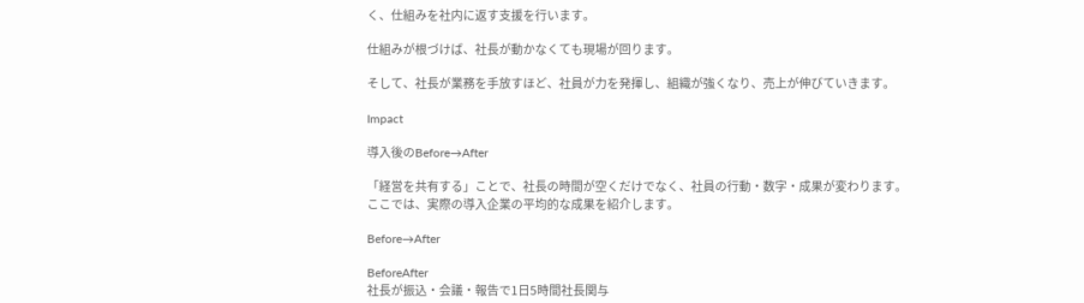く、仕組みを社内に返す支援を行います。

仕組みが根づけば、社長が動かなくても現場が回ります。

そして、社長が業務を手放すほど、社員が力を発揮し、組織が強くなり、売上が伸びていきます。

Impact

導入後のBefore→After

「経営を共有する」ことで、社長の時間が空くだけでなく、社員の行動・数字・成果が変わります。
ここでは、実際の導入企業の平均的な成果を紹介します。

Before→After

BeforeAfter
社長が振込・会議・報告で1日5時間社長関与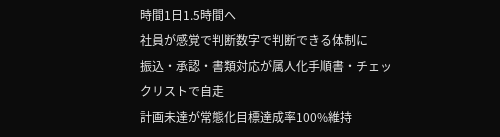時間1日1.5時間へ
社員が感覚で判断数字で判断できる体制に
振込・承認・書類対応が属人化手順書・チェックリストで自走
計画未達が常態化目標達成率100%維持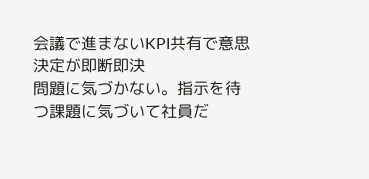会議で進まないKPI共有で意思決定が即断即決
問題に気づかない。指示を待つ課題に気づいて社員だ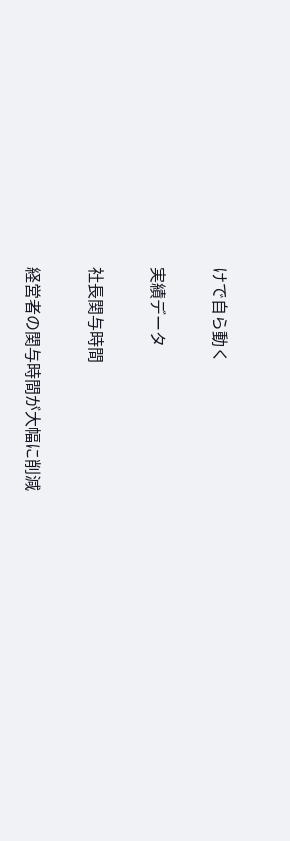けで自ら動く

実績データ

社長関与時間

経営者の関与時間が大幅に削減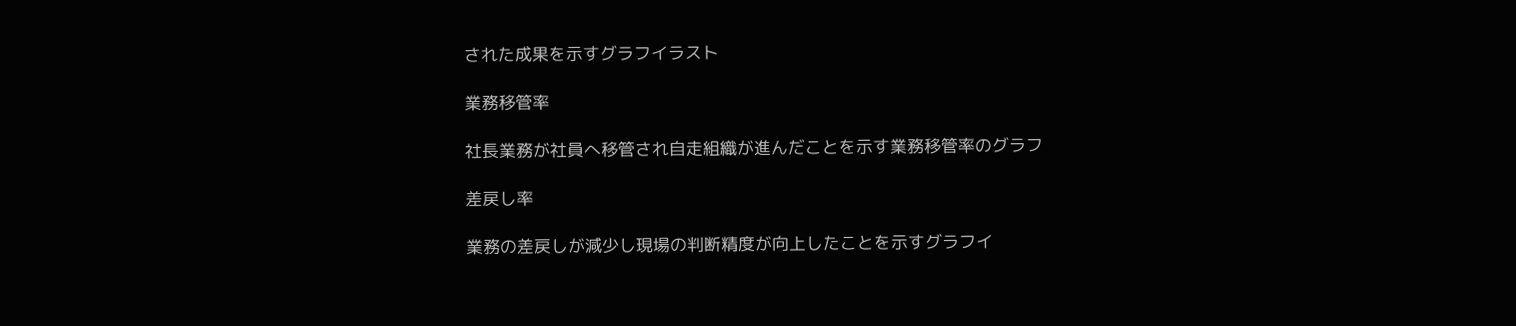された成果を示すグラフイラスト

業務移管率

社長業務が社員へ移管され自走組織が進んだことを示す業務移管率のグラフ

差戻し率

業務の差戻しが減少し現場の判断精度が向上したことを示すグラフイ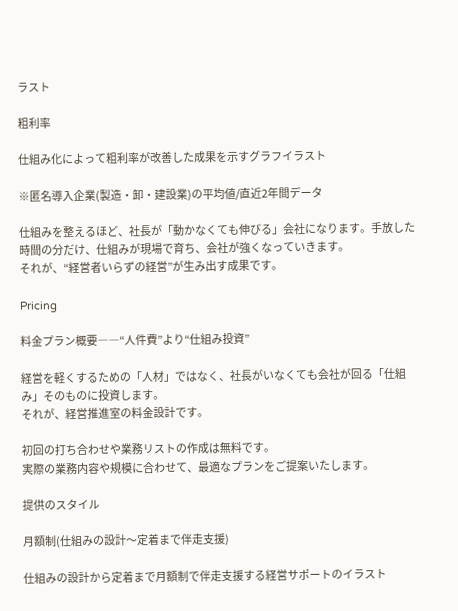ラスト

粗利率

仕組み化によって粗利率が改善した成果を示すグラフイラスト

※匿名導入企業(製造・卸・建設業)の平均値/直近2年間データ

仕組みを整えるほど、社長が「動かなくても伸びる」会社になります。手放した時間の分だけ、仕組みが現場で育ち、会社が強くなっていきます。
それが、“経営者いらずの経営”が生み出す成果です。

Pricing

料金プラン概要――“人件費”より“仕組み投資”

経営を軽くするための「人材」ではなく、社長がいなくても会社が回る「仕組み」そのものに投資します。
それが、経営推進室の料金設計です。

初回の打ち合わせや業務リストの作成は無料です。
実際の業務内容や規模に合わせて、最適なプランをご提案いたします。

提供のスタイル

月額制(仕組みの設計〜定着まで伴走支援)

仕組みの設計から定着まで月額制で伴走支援する経営サポートのイラスト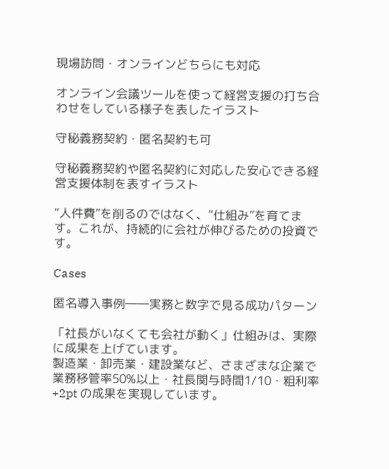現場訪問・オンラインどちらにも対応

オンライン会議ツールを使って経営支援の打ち合わせをしている様子を表したイラスト

守秘義務契約・匿名契約も可

守秘義務契約や匿名契約に対応した安心できる経営支援体制を表すイラスト

“人件費”を削るのではなく、“仕組み”を育てます。これが、持続的に会社が伸びるための投資です。

Cases

匿名導入事例――実務と数字で見る成功パターン

「社長がいなくても会社が動く」仕組みは、実際に成果を上げています。
製造業・卸売業・建設業など、さまざまな企業で 業務移管率50%以上・社長関与時間1/10・粗利率+2pt の成果を実現しています。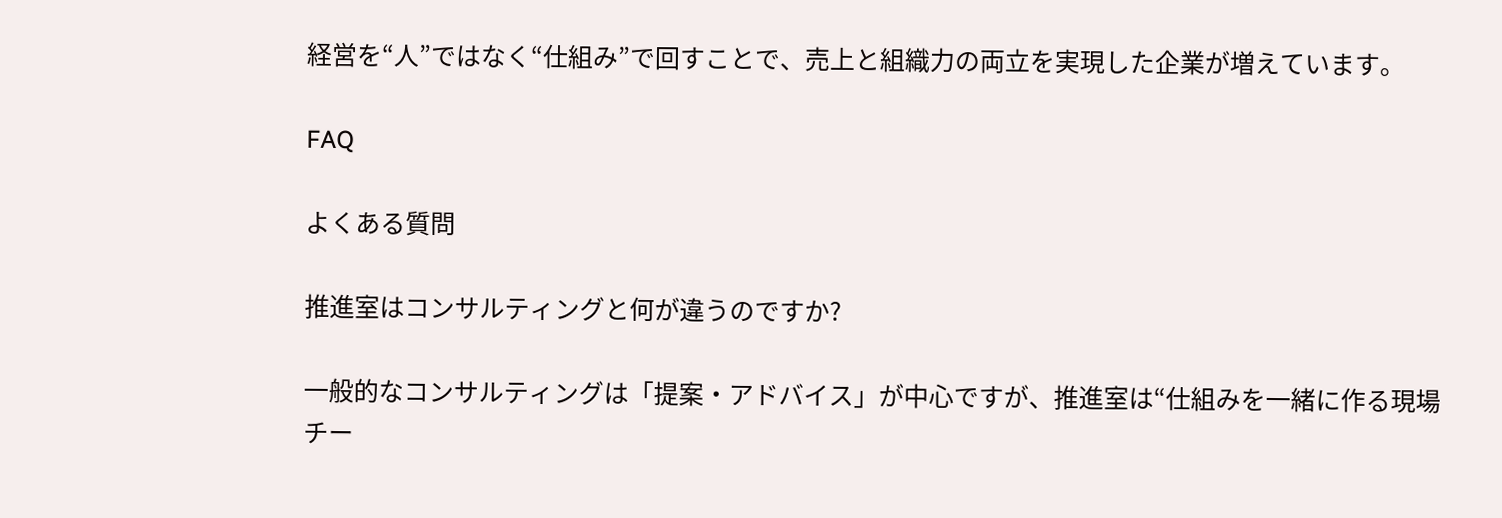経営を“人”ではなく“仕組み”で回すことで、売上と組織力の両立を実現した企業が増えています。

FAQ

よくある質問

推進室はコンサルティングと何が違うのですか?

一般的なコンサルティングは「提案・アドバイス」が中心ですが、推進室は“仕組みを一緒に作る現場チー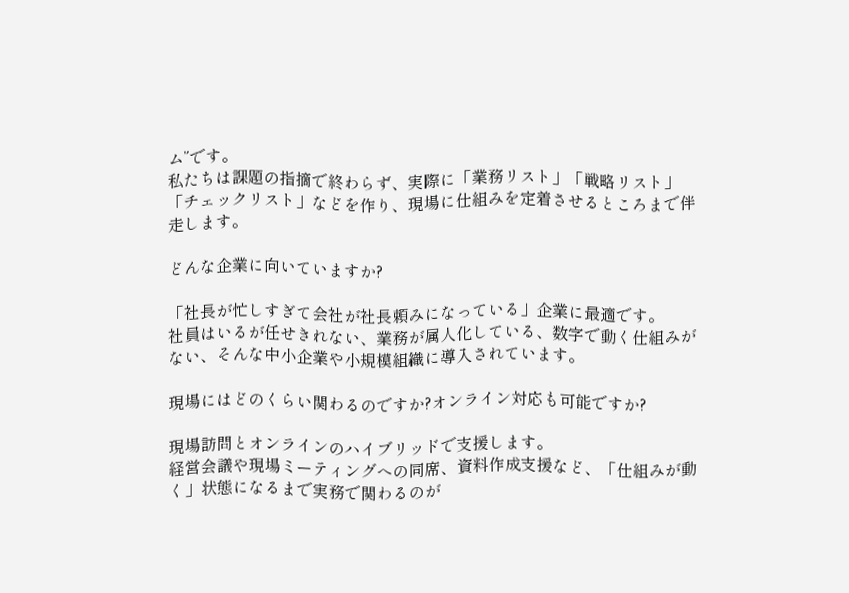ム”です。
私たちは課題の指摘で終わらず、実際に「業務リスト」「戦略リスト」「チェックリスト」などを作り、現場に仕組みを定着させるところまで伴走します。

どんな企業に向いていますか?

「社長が忙しすぎて会社が社長頼みになっている」企業に最適です。
社員はいるが任せきれない、業務が属人化している、数字で動く仕組みがない、そんな中小企業や小規模組織に導入されています。

現場にはどのくらい関わるのですか?オンライン対応も可能ですか?

現場訪問とオンラインのハイブリッドで支援します。
経営会議や現場ミーティングへの同席、資料作成支援など、「仕組みが動く」状態になるまで実務で関わるのが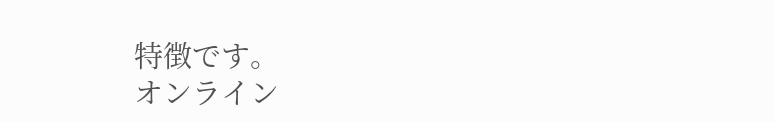特徴です。
オンライン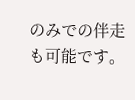のみでの伴走も可能です。